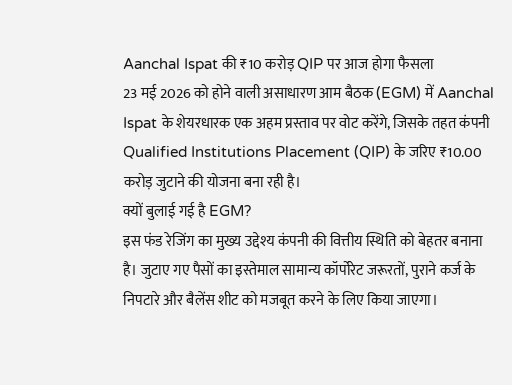Aanchal Ispat की ₹10 करोड़ QIP पर आज होगा फैसला
23 मई 2026 को होने वाली असाधारण आम बैठक (EGM) में Aanchal Ispat के शेयरधारक एक अहम प्रस्ताव पर वोट करेंगे, जिसके तहत कंपनी Qualified Institutions Placement (QIP) के जरिए ₹10.00 करोड़ जुटाने की योजना बना रही है।
क्यों बुलाई गई है EGM?
इस फंड रेजिंग का मुख्य उद्देश्य कंपनी की वित्तीय स्थिति को बेहतर बनाना है। जुटाए गए पैसों का इस्तेमाल सामान्य कॉर्पोरेट जरूरतों, पुराने कर्ज के निपटारे और बैलेंस शीट को मजबूत करने के लिए किया जाएगा।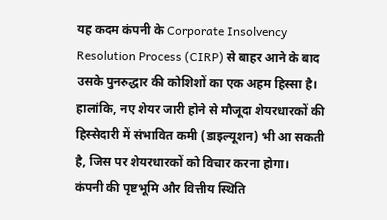यह कदम कंपनी के Corporate Insolvency Resolution Process (CIRP) से बाहर आने के बाद उसके पुनरुद्धार की कोशिशों का एक अहम हिस्सा है। हालांकि, नए शेयर जारी होने से मौजूदा शेयरधारकों की हिस्सेदारी में संभावित कमी (डाइल्यूशन) भी आ सकती है, जिस पर शेयरधारकों को विचार करना होगा।
कंपनी की पृष्टभूमि और वित्तीय स्थिति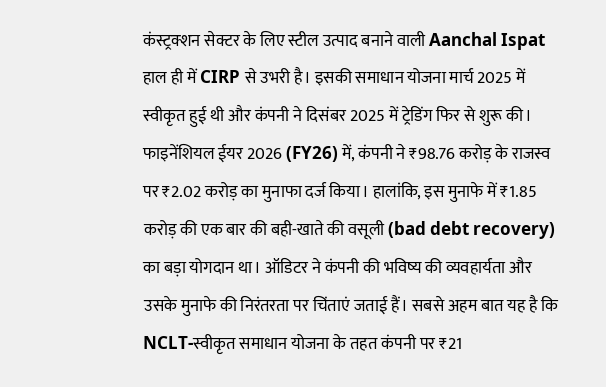कंस्ट्रक्शन सेक्टर के लिए स्टील उत्पाद बनाने वाली Aanchal Ispat हाल ही में CIRP से उभरी है। इसकी समाधान योजना मार्च 2025 में स्वीकृत हुई थी और कंपनी ने दिसंबर 2025 में ट्रेडिंग फिर से शुरू की। फाइनेंशियल ईयर 2026 (FY26) में, कंपनी ने ₹98.76 करोड़ के राजस्व पर ₹2.02 करोड़ का मुनाफा दर्ज किया। हालांकि, इस मुनाफे में ₹1.85 करोड़ की एक बार की बही-खाते की वसूली (bad debt recovery) का बड़ा योगदान था। ऑडिटर ने कंपनी की भविष्य की व्यवहार्यता और उसके मुनाफे की निरंतरता पर चिंताएं जताई हैं। सबसे अहम बात यह है कि NCLT-स्वीकृत समाधान योजना के तहत कंपनी पर ₹21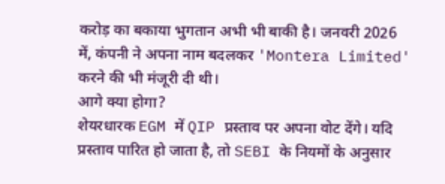करोड़ का बकाया भुगतान अभी भी बाकी है। जनवरी 2026 में, कंपनी ने अपना नाम बदलकर 'Montera Limited' करने की भी मंजूरी दी थी।
आगे क्या होगा?
शेयरधारक EGM में QIP प्रस्ताव पर अपना वोट देंगे। यदि प्रस्ताव पारित हो जाता है, तो SEBI के नियमों के अनुसार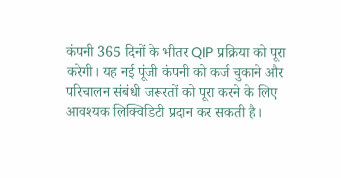कंपनी 365 दिनों के भीतर QIP प्रक्रिया को पूरा करेगी। यह नई पूंजी कंपनी को कर्ज चुकाने और परिचालन संबंधी जरूरतों को पूरा करने के लिए आवश्यक लिक्विडिटी प्रदान कर सकती है।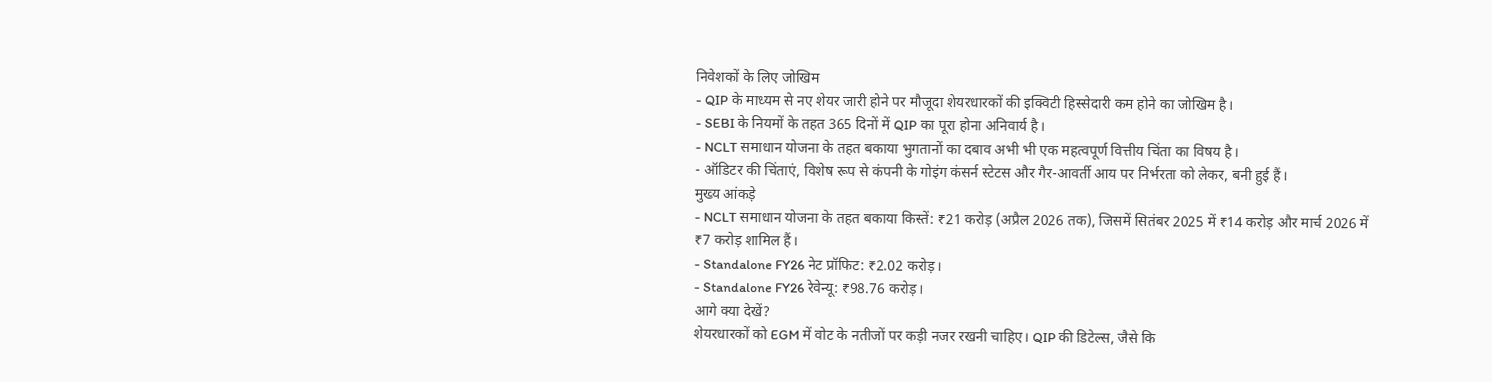निवेशकों के लिए जोखिम
- QIP के माध्यम से नए शेयर जारी होने पर मौजूदा शेयरधारकों की इक्विटी हिस्सेदारी कम होने का जोखिम है।
- SEBI के नियमों के तहत 365 दिनों में QIP का पूरा होना अनिवार्य है।
- NCLT समाधान योजना के तहत बकाया भुगतानों का दबाव अभी भी एक महत्वपूर्ण वित्तीय चिंता का विषय है।
- ऑडिटर की चिंताएं, विशेष रूप से कंपनी के गोइंग कंसर्न स्टेटस और गैर-आवर्ती आय पर निर्भरता को लेकर, बनी हुई हैं।
मुख्य आंकड़े
- NCLT समाधान योजना के तहत बकाया किस्तें: ₹21 करोड़ (अप्रैल 2026 तक), जिसमें सितंबर 2025 में ₹14 करोड़ और मार्च 2026 में ₹7 करोड़ शामिल हैं।
- Standalone FY26 नेट प्रॉफिट: ₹2.02 करोड़।
- Standalone FY26 रेवेन्यू: ₹98.76 करोड़।
आगे क्या देखें?
शेयरधारकों को EGM में वोट के नतीजों पर कड़ी नजर रखनी चाहिए। QIP की डिटेल्स, जैसे कि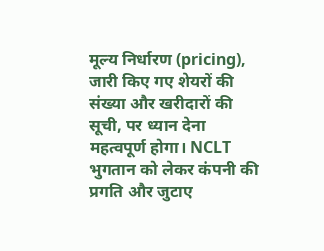मूल्य निर्धारण (pricing), जारी किए गए शेयरों की संख्या और खरीदारों की सूची, पर ध्यान देना महत्वपूर्ण होगा। NCLT भुगतान को लेकर कंपनी की प्रगति और जुटाए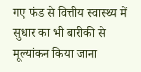गए फंड से वित्तीय स्वास्थ्य में सुधार का भी बारीकी से मूल्यांकन किया जाना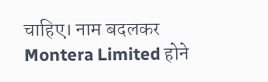चाहिए। नाम बदलकर Montera Limited होने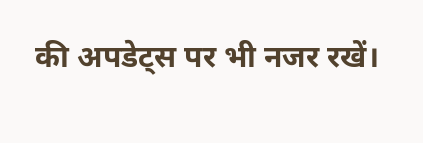की अपडेट्स पर भी नजर रखें।